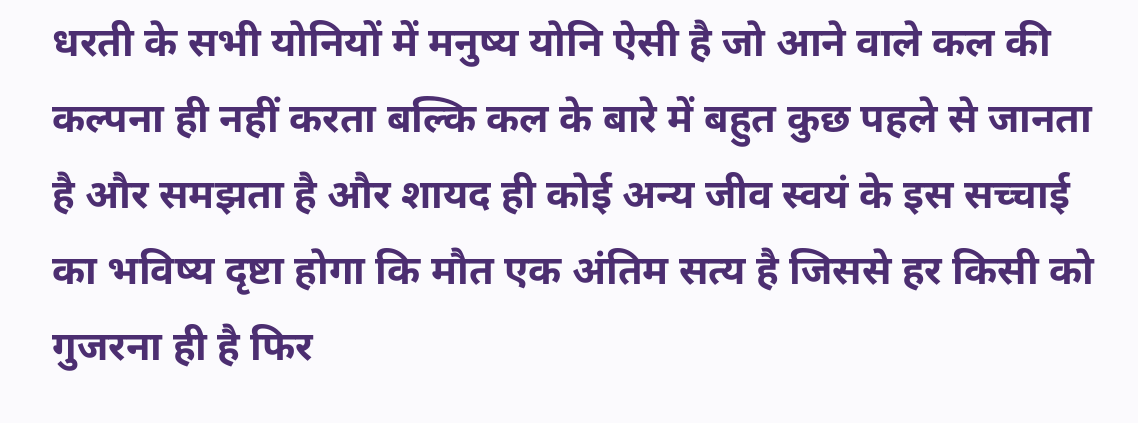धरती के सभी योनियों में मनुष्य योनि ऐसी है जो आने वाले कल की कल्पना ही नहीं करता बल्कि कल के बारे में बहुत कुछ पहले से जानता है और समझता है और शायद ही कोई अन्य जीव स्वयं के इस सच्चाई का भविष्य दृष्टा होगा कि मौत एक अंतिम सत्य है जिससे हर किसी को गुजरना ही है फिर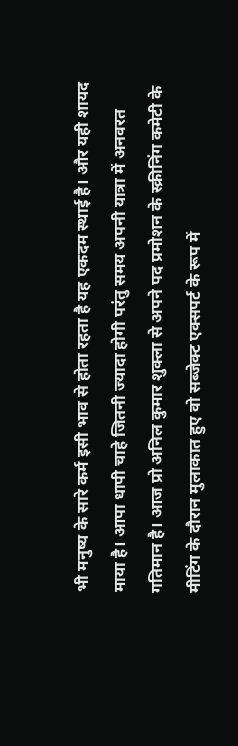भी मनुष्य के सारे कर्म इसी भाव से होता रहता है यह एकदम स्थाई है। और यही शायद माया है। आपा धापी चाहे जितनी ज्यादा होगी परंतु समय अपनी यात्रा में अनवरत गतिमान है। आज प्रो अनिल कुमार शुक्ला से अपने पद प्रमोशन के स्क्रीनिंग कमेटी के मीटिंग के दौरान मुलाकात हुए वो सब्जेक्ट एक्सपर्ट के रूप में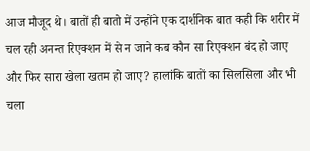आज मौजूद थे। बातों ही बातो में उन्होंने एक दार्शनिक बात कही कि शरीर में चल रही अनन्त रिएक्शन में से न जाने कब कौन सा रिएक्शन बंद हो जाए और फिर सारा खेला खतम हो जाए? हालांकि बातों का सिलसिला और भी चला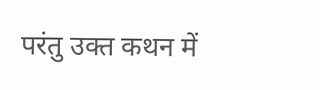परंतु उक्त कथन में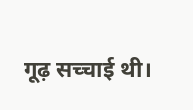गूढ़ सच्चाई थी।